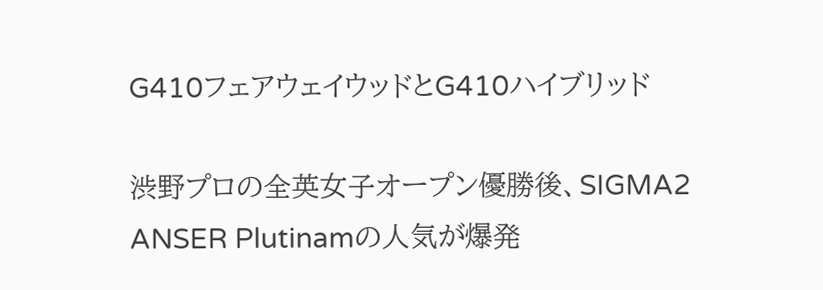G410フェアウェイウッドとG410ハイブリッド

渋野プロの全英女子オープン優勝後、SIGMA2 ANSER Plutinamの人気が爆発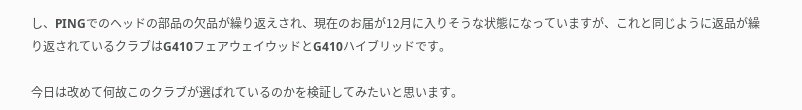し、PINGでのヘッドの部品の欠品が繰り返えされ、現在のお届が12月に入りそうな状態になっていますが、これと同じように返品が繰り返されているクラブはG410フェアウェイウッドとG410ハイブリッドです。

今日は改めて何故このクラブが選ばれているのかを検証してみたいと思います。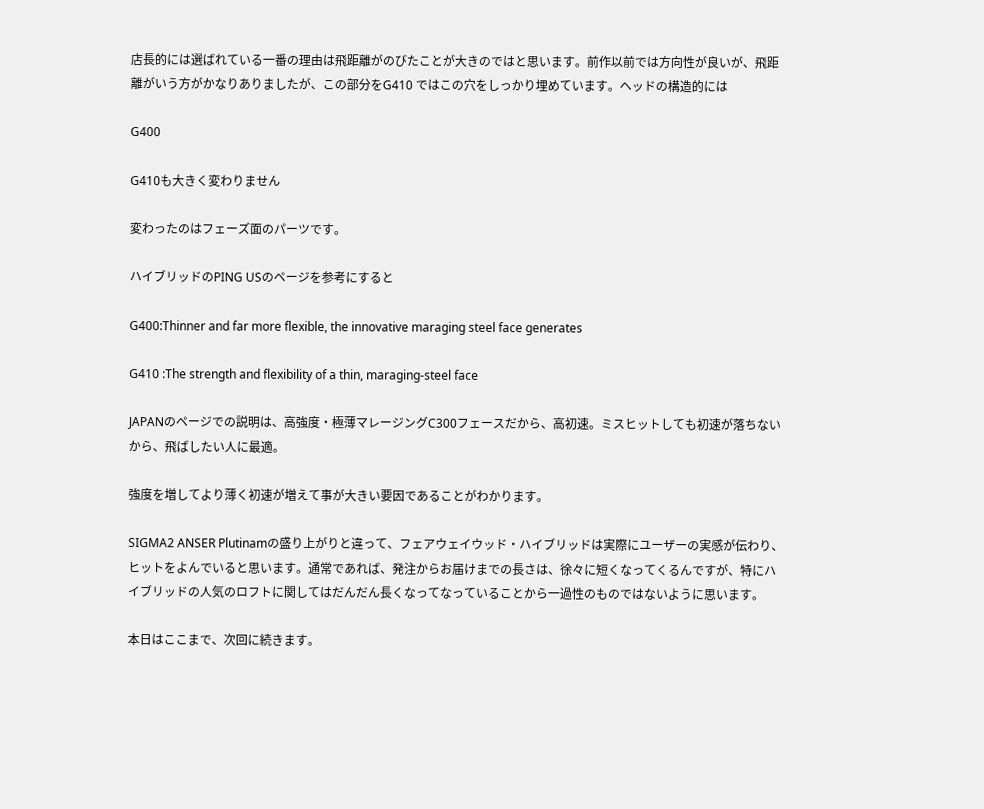店長的には選ばれている一番の理由は飛距離がのびたことが大きのではと思います。前作以前では方向性が良いが、飛距離がいう方がかなりありましたが、この部分をG410 ではこの穴をしっかり埋めています。ヘッドの構造的には

G400

G410も大きく変わりません

変わったのはフェーズ面のパーツです。

ハイブリッドのPING USのページを参考にすると

G400:Thinner and far more flexible, the innovative maraging steel face generates

G410 :The strength and flexibility of a thin, maraging-steel face

JAPANのページでの説明は、高強度・極薄マレージングC300フェースだから、高初速。ミスヒットしても初速が落ちないから、飛ばしたい人に最適。

強度を増してより薄く初速が増えて事が大きい要因であることがわかります。

SIGMA2 ANSER Plutinamの盛り上がりと違って、フェアウェイウッド・ハイブリッドは実際にユーザーの実感が伝わり、ヒットをよんでいると思います。通常であれば、発注からお届けまでの長さは、徐々に短くなってくるんですが、特にハイブリッドの人気のロフトに関してはだんだん長くなってなっていることから一過性のものではないように思います。

本日はここまで、次回に続きます。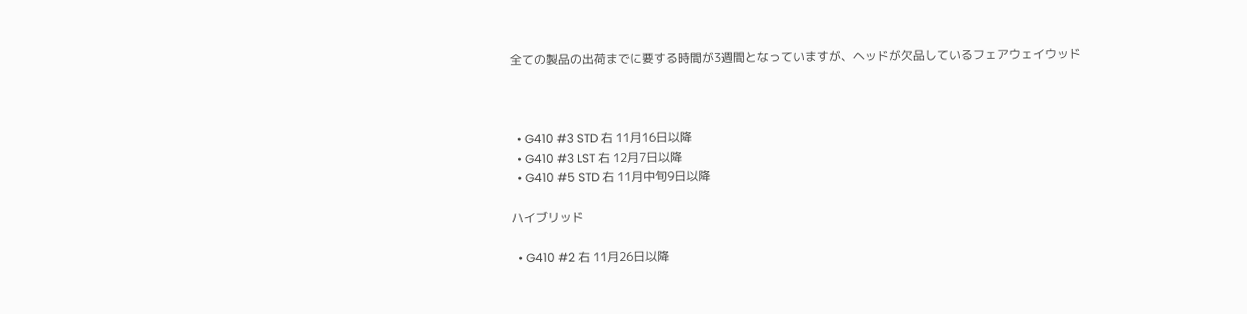全ての製品の出荷までに要する時間が3週間となっていますが、ヘッドが欠品しているフェアウェイウッド



  • G410 #3 STD 右 11月16日以降
  • G410 #3 LST 右 12月7日以降
  • G410 #5 STD 右 11月中旬9日以降

ハイブリッド

  • G410 #2 右 11月26日以降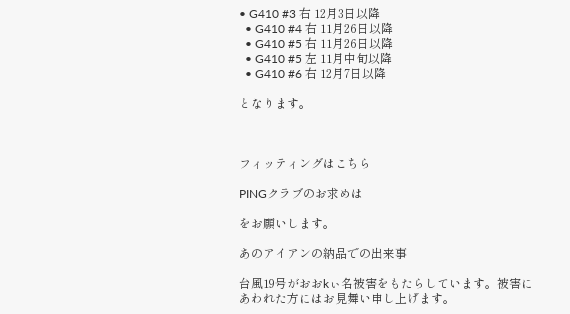• G410 #3 右 12月3日以降
  • G410 #4 右 11月26日以降
  • G410 #5 右 11月26日以降
  • G410 #5 左 11月中旬以降
  • G410 #6 右 12月7日以降

となります。



フィッティングはこちら

PINGクラブのお求めは

をお願いします。

あのアイアンの納品での出来事

台風19号がおおkぃ名被害をもたらしています。被害にあわれた方にはお見舞い申し上げます。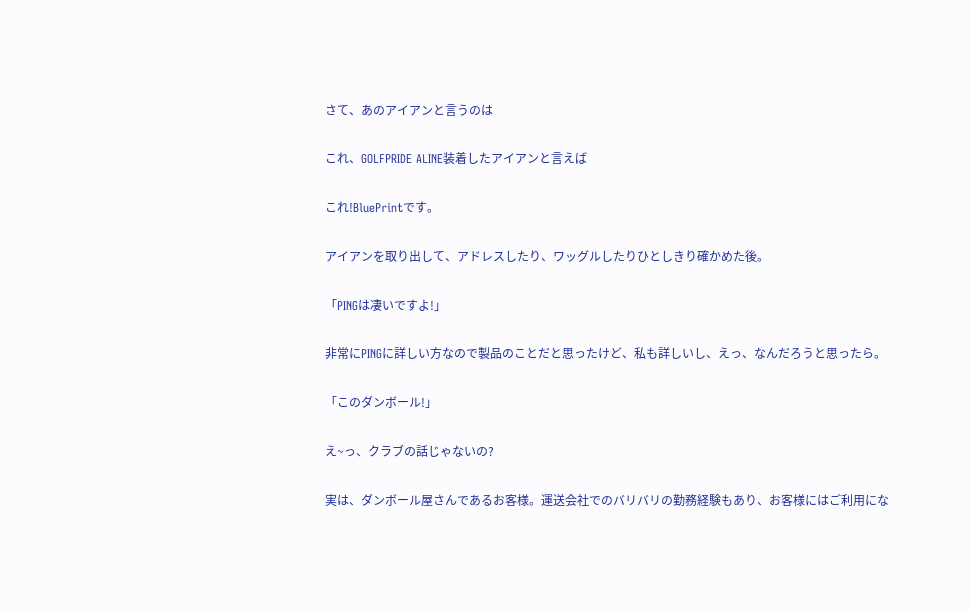さて、あのアイアンと言うのは

これ、GOLFPRIDE ALINE装着したアイアンと言えば

これ!BluePrintです。

アイアンを取り出して、アドレスしたり、ワッグルしたりひとしきり確かめた後。

「PINGは凄いですよ!」

非常にPINGに詳しい方なので製品のことだと思ったけど、私も詳しいし、えっ、なんだろうと思ったら。

「このダンボール!」

え~っ、クラブの話じゃないの?

実は、ダンボール屋さんであるお客様。運送会社でのバリバリの勤務経験もあり、お客様にはご利用にな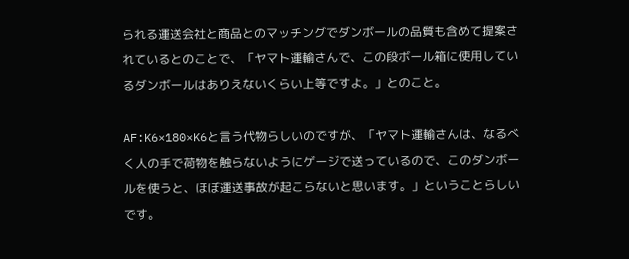られる運送会社と商品とのマッチングでダンボールの品質も含めて提案されているとのことで、「ヤマト運輸さんで、この段ボール箱に使用しているダンボールはありえないくらい上等ですよ。」とのこと。

AF:K6×180×K6と言う代物らしいのですが、「ヤマト運輸さんは、なるべく人の手で荷物を触らないようにゲージで送っているので、このダンボールを使うと、ほぼ運送事故が起こらないと思います。」ということらしいです。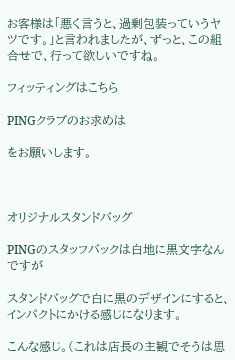お客様は「悪く言うと、過剰包装っていうヤツです。」と言われましたが、ずっと、この組合せで、行って欲しいですね。

フィッティングはこちら

PINGクラブのお求めは

をお願いします。



オリジナルスタンドバッグ

PINGのスタッフバックは白地に黒文字なんですが

スタンドバッグで白に黒のデザインにすると、インパクトにかける感じになります。

こんな感じ。(これは店長の主観でそうは思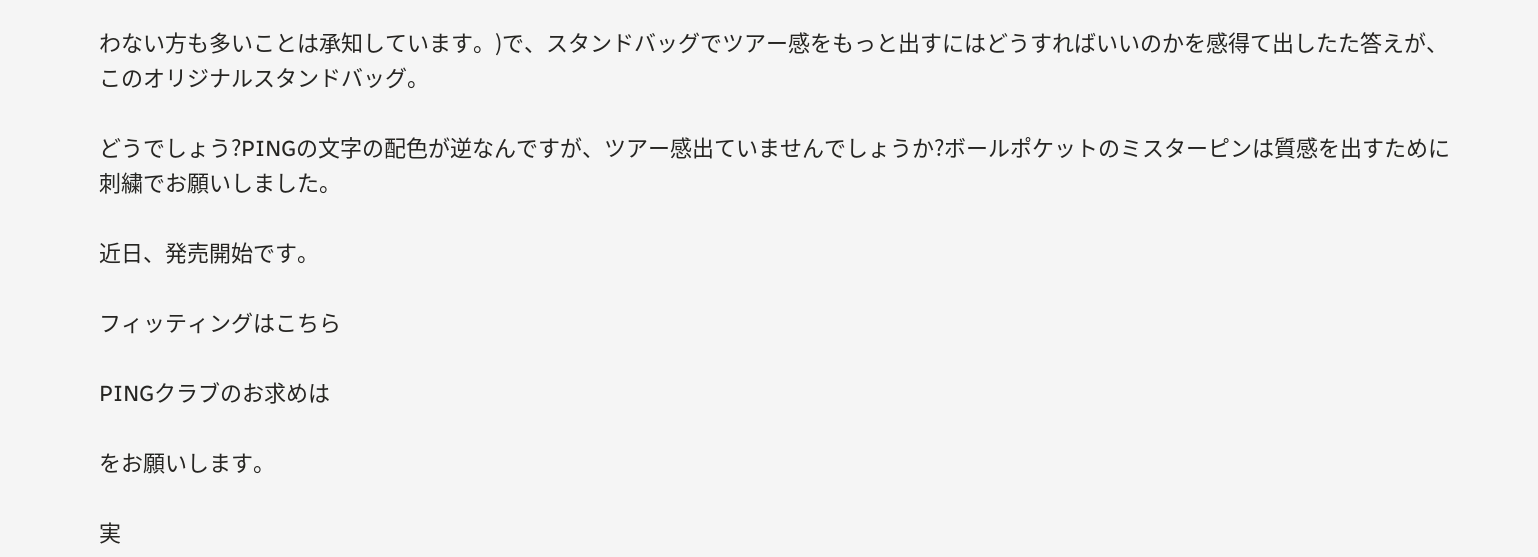わない方も多いことは承知しています。)で、スタンドバッグでツアー感をもっと出すにはどうすればいいのかを感得て出したた答えが、このオリジナルスタンドバッグ。

どうでしょう?PINGの文字の配色が逆なんですが、ツアー感出ていませんでしょうか?ボールポケットのミスターピンは質感を出すために刺繍でお願いしました。

近日、発売開始です。

フィッティングはこちら

PINGクラブのお求めは

をお願いします。

実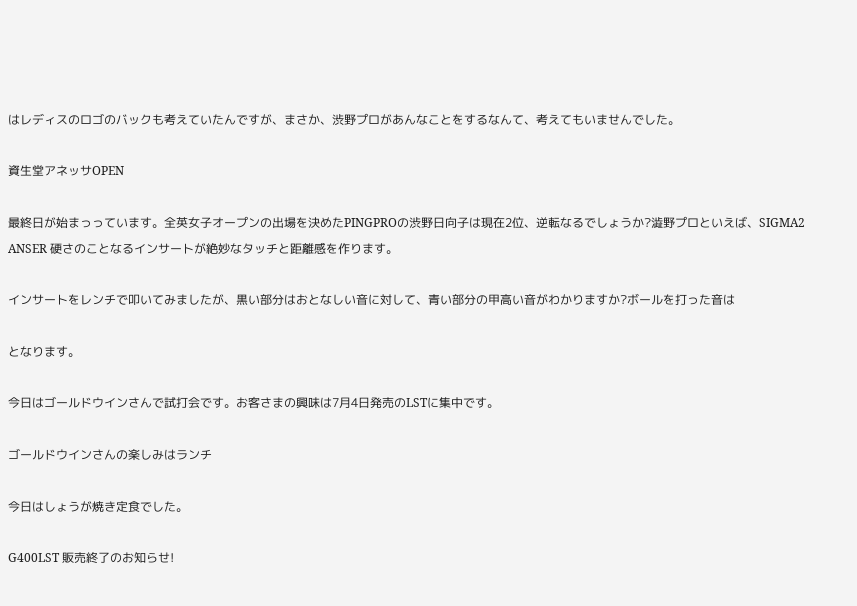はレディスのロゴのバックも考えていたんですが、まさか、渋野プロがあんなことをするなんて、考えてもいませんでした。

資生堂アネッサOPEN

最終日が始まっっています。全英女子オープンの出場を決めたPINGPROの渋野日向子は現在2位、逆転なるでしょうか?澁野プロといえば、SIGMA2 ANSER 硬さのことなるインサートが絶妙なタッチと距離感を作ります。

インサートをレンチで叩いてみましたが、黒い部分はおとなしい音に対して、青い部分の甲高い音がわかりますか?ボールを打った音は

となります。

今日はゴールドウインさんで試打会です。お客さまの興味は7月4日発売のLSTに集中です。

ゴールドウインさんの楽しみはランチ

今日はしょうが焼き定食でした。

G400LST 販売終了のお知らせ!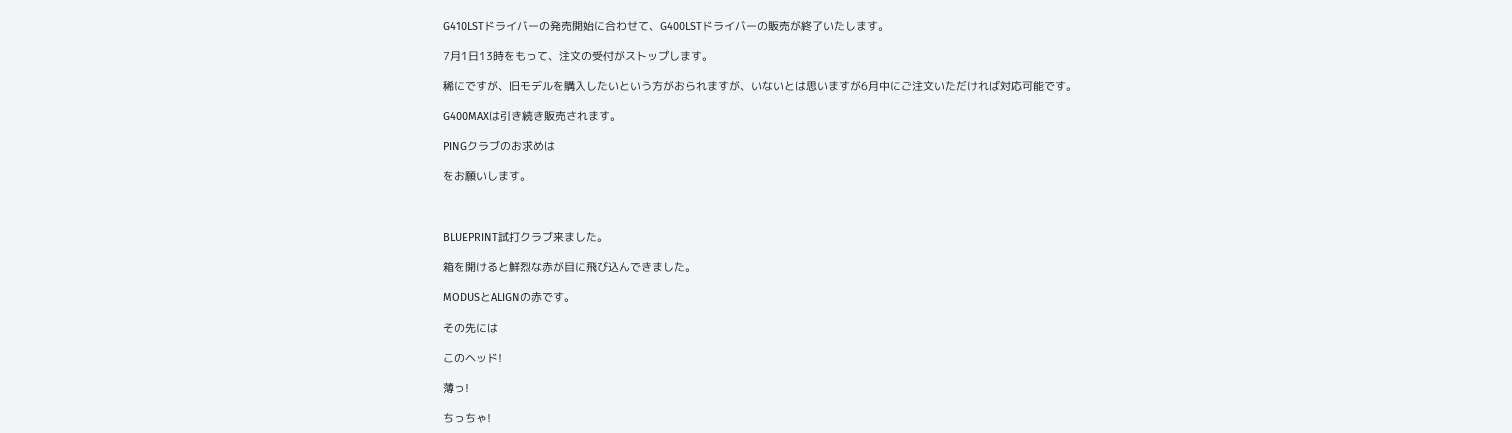G410LSTドライバーの発売開始に合わせて、G400LSTドライバーの販売が終了いたします。

7月1日13時をもって、注文の受付がストップします。

稀にですが、旧モデルを購入したいという方がおられますが、いないとは思いますが6月中にご注文いただければ対応可能です。

G400MAXは引き続き販売されます。

PINGクラブのお求めは

をお願いします。



BLUEPRINT試打クラブ来ました。

箱を開けると鮮烈な赤が目に飛び込んできました。

MODUSとALIGNの赤です。

その先には

このヘッド!

薄っ!

ちっちゃ!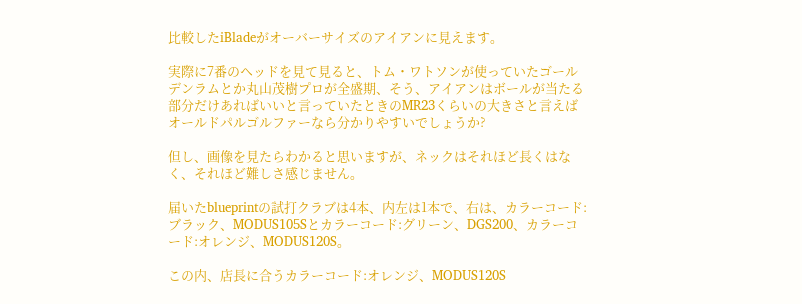比較したiBladeがオーバーサイズのアイアンに見えます。

実際に7番のヘッドを見て見ると、トム・ワトソンが使っていたゴールデンラムとか丸山茂樹プロが全盛期、そう、アイアンはボールが当たる部分だけあればいいと言っていたときのMR23くらいの大きさと言えばオールドパルゴルファーなら分かりやすいでしょうか?

但し、画像を見たらわかると思いますが、ネックはそれほど長くはなく、それほど難しさ感じません。

届いたblueprintの試打クラブは4本、内左は1本で、右は、カラーコード:ブラック、MODUS105Sとカラーコード:グリーン、DGS200、カラーコード:オレンジ、MODUS120S。

この内、店長に合うカラーコード:オレンジ、MODUS120S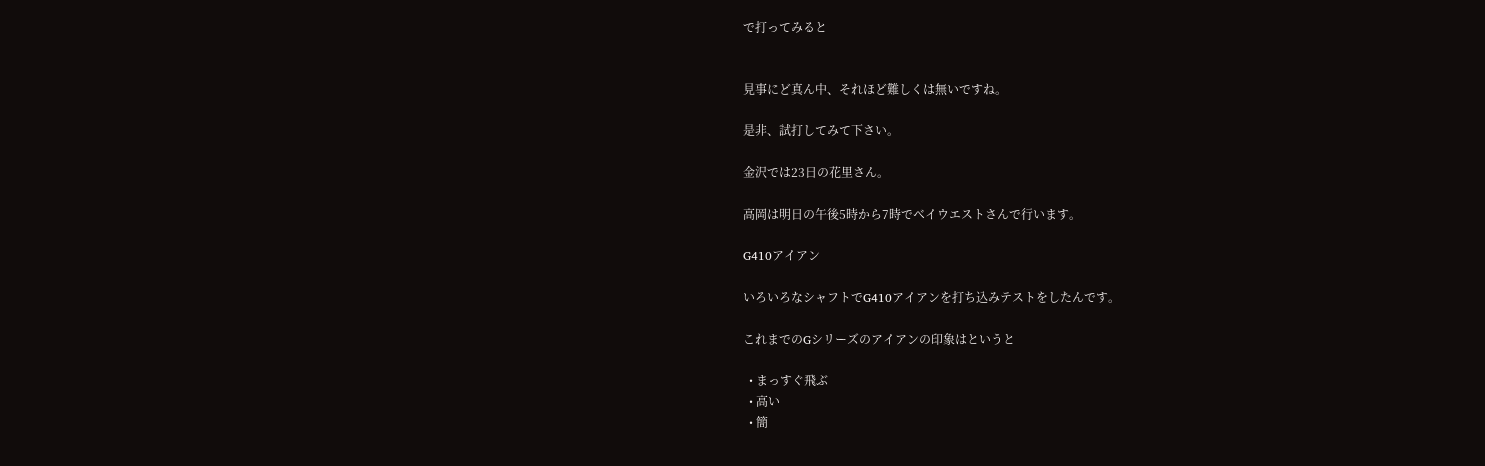で打ってみると


見事にど真ん中、それほど難しくは無いですね。

是非、試打してみて下さい。

金沢では23日の花里さん。

高岡は明日の午後5時から7時でベイウエストさんで行います。

G410アイアン

いろいろなシャフトでG410アイアンを打ち込みテストをしたんです。

これまでのGシリーズのアイアンの印象はというと

  • まっすぐ飛ぶ
  • 高い
  • 簡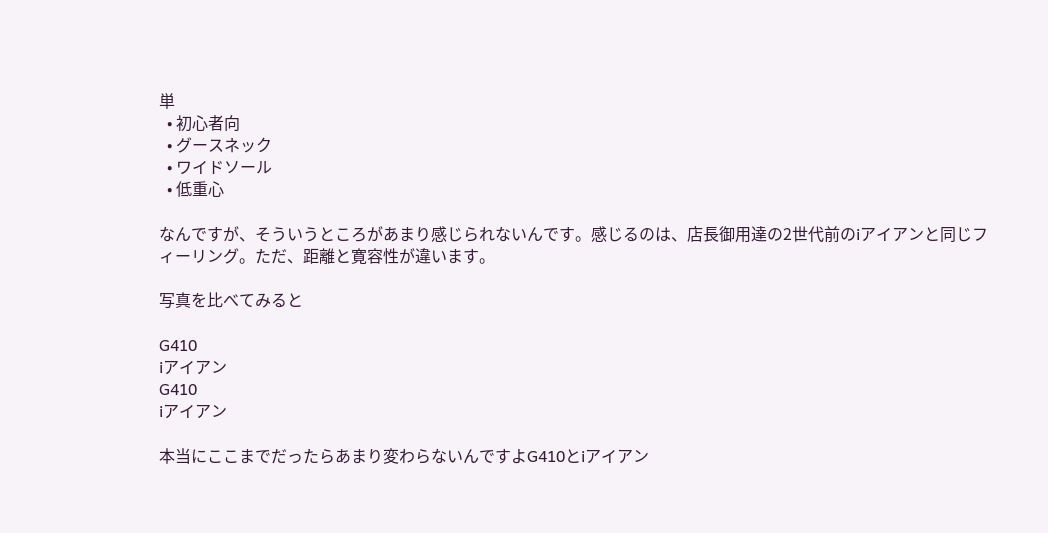単
  • 初心者向
  • グースネック
  • ワイドソール
  • 低重心

なんですが、そういうところがあまり感じられないんです。感じるのは、店長御用達の2世代前のiアイアンと同じフィーリング。ただ、距離と寛容性が違います。

写真を比べてみると

G410
iアイアン
G410
iアイアン

本当にここまでだったらあまり変わらないんですよG410とiアイアン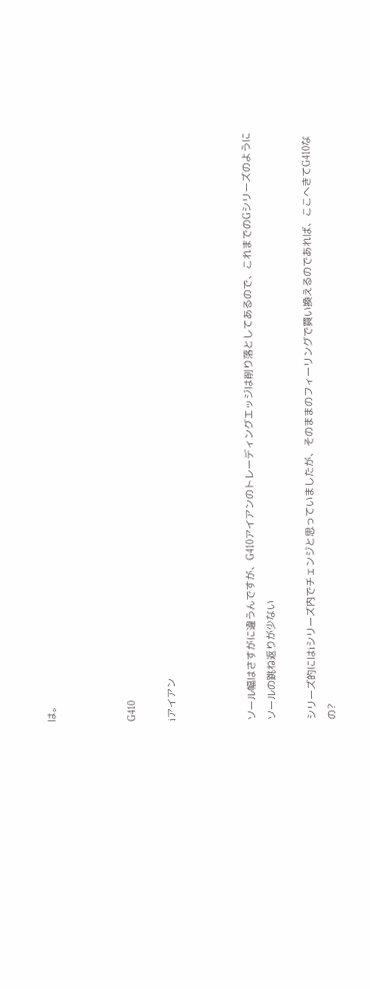は。



G410

iアイアン



ソール幅はさすがに違うんですが、G410アイアンのトレーディングエッジは削り落としてあるので、これまでのGシリーズのようにソールの跳ね返りが少ない

シリーズ的にはiシリーズ内でチェンジと思っていましたが、そのままのフィーリングで買い換えるのであれば、ここへきてG410なの?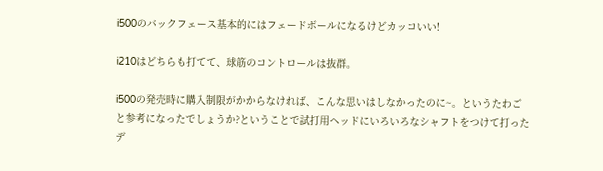i500のバックフェース基本的にはフェードボールになるけどカッコいい!

i210はどちらも打てて、球筋のコントロールは抜群。

i500の発売時に購入制限がかからなければ、こんな思いはしなかったのに~。というたわごと参考になったでしょうか?ということで試打用ヘッドにいろいろなシャフトをつけて打ったデ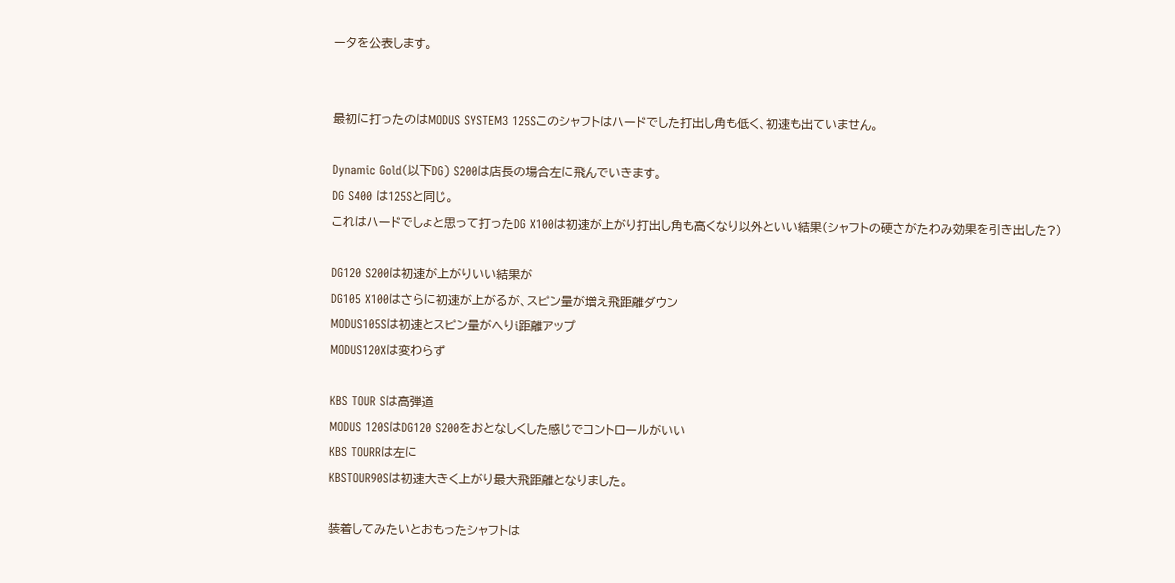ータを公表します。


最初に打ったのはMODUS SYSTEM3 125Sこのシャフトはハードでした打出し角も低く、初速も出ていません。

Dynamic Gold(以下DG) S200は店長の場合左に飛んでいきます。
DG S400 は125Sと同じ。
これはハードでしょと思って打ったDG X100は初速が上がり打出し角も高くなり以外といい結果(シャフトの硬さがたわみ効果を引き出した?)

DG120 S200は初速が上がりいい結果が
DG105 X100はさらに初速が上がるが、スピン量が増え飛距離ダウン
MODUS105Sは初速とスピン量がへりi距離アップ
MODUS120Xは変わらず

KBS TOUR Sは高弾道
MODUS 120SはDG120 S200をおとなしくした感じでコントロールがいい
KBS TOURRは左に
KBSTOUR90Sは初速大きく上がり最大飛距離となりました。

装着してみたいとおもったシャフトは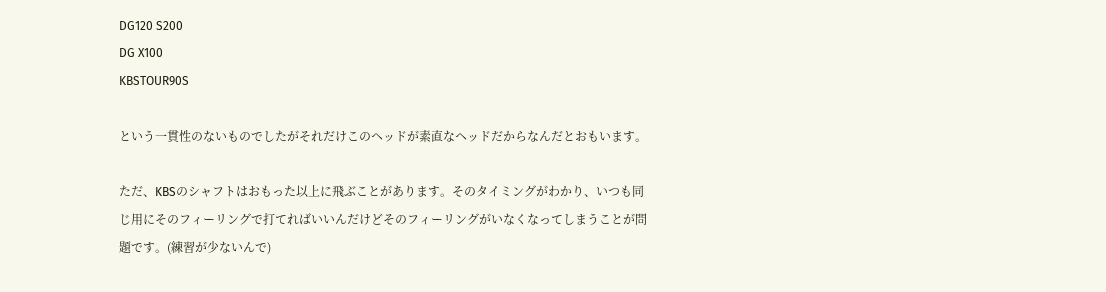DG120 S200
DG X100
KBSTOUR90S

という一貫性のないものでしたがそれだけこのヘッドが素直なヘッドだからなんだとおもいます。

ただ、KBSのシャフトはおもった以上に飛ぶことがあります。そのタイミングがわかり、いつも同じ用にそのフィーリングで打てればいいんだけどそのフィーリングがいなくなってしまうことが問題です。(練習が少ないんで)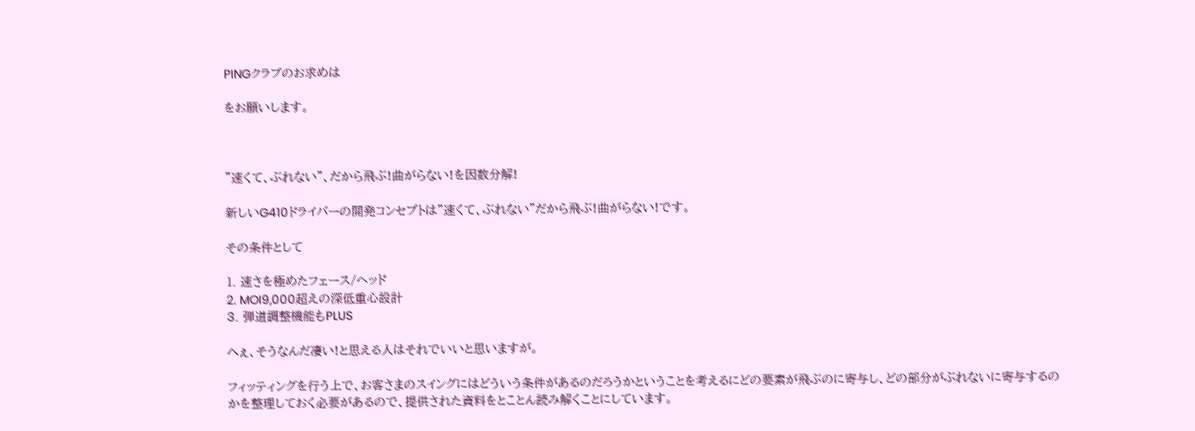PINGクラブのお求めは

をお願いします。



”速くて、ぶれない”、だから飛ぶ!曲がらない!を因数分解!

新しいG410ドライバーの開発コンセプトは”速くて、ぶれない”だから飛ぶ!曲がらない!です。

その条件として

1. 速さを極めたフェース/ヘッド
2. MOI9,000超えの深低重心設計
3. 弾道調整機能もPLUS

へぇ、そうなんだ凄い!と思える人はそれでいいと思いますが。

フィッティングを行う上で、お客さまのスイングにはどういう条件があるのだろうかということを考えるにどの要素が飛ぶのに寄与し、どの部分がぶれないに寄与するのかを整理しておく必要があるので、提供された資料をとことん読み解くことにしています。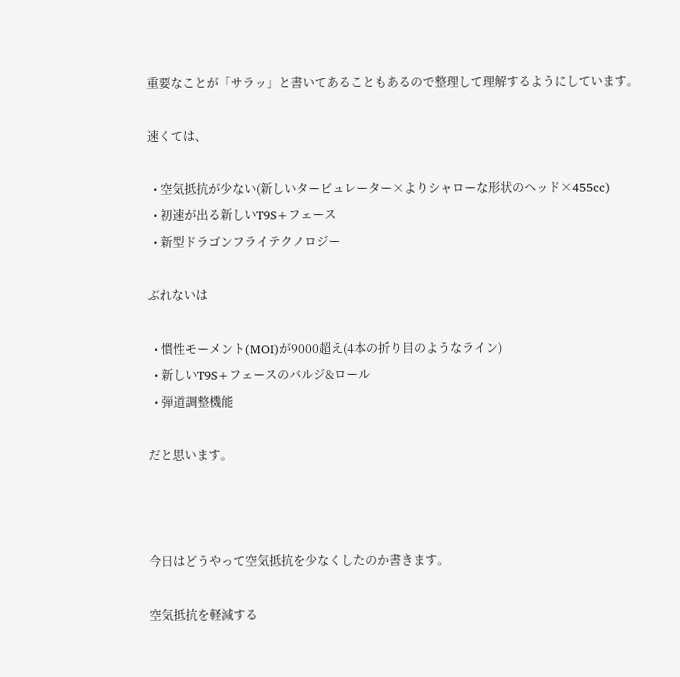重要なことが「サラッ」と書いてあることもあるので整理して理解するようにしています。

速くては、

  • 空気抵抗が少ない(新しいタービュレーター×よりシャローな形状のヘッド×455cc)
  • 初速が出る新しいT9S+フェース
  • 新型ドラゴンフライテクノロジー

ぶれないは

  • 慣性モーメント(MOI)が9000超え(4本の折り目のようなライン)
  • 新しいT9S+フェースのバルジ&ロール
  • 弾道調整機能

だと思います。



今日はどうやって空気抵抗を少なくしたのか書きます。

空気抵抗を軽減する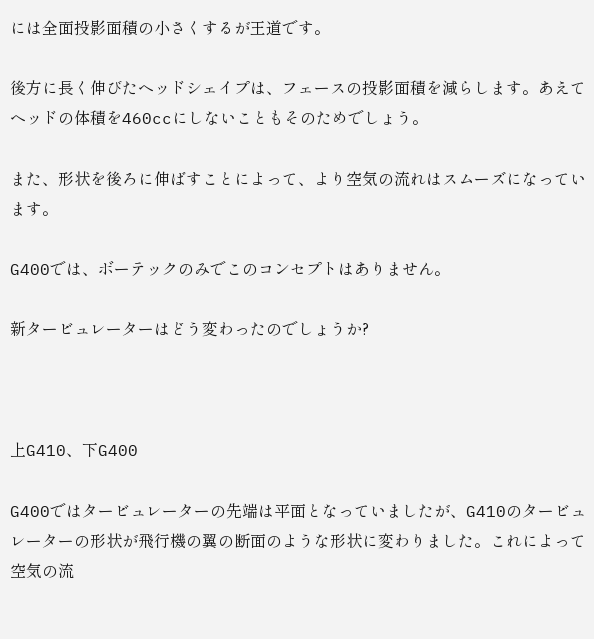には全面投影面積の小さくするが王道です。

後方に長く伸びたヘッドシェイプは、フェースの投影面積を減らします。あえてヘッドの体積を460ccにしないこともそのためでしょう。

また、形状を後ろに伸ばすことによって、より空気の流れはスムーズになっています。

G400では、ボーテックのみでこのコンセプトはありません。

新タービュレーターはどう変わったのでしょうか?



上G410、下G400

G400ではタービュレーターの先端は平面となっていましたが、G410のタービュレーターの形状が飛行機の翼の断面のような形状に変わりました。これによって空気の流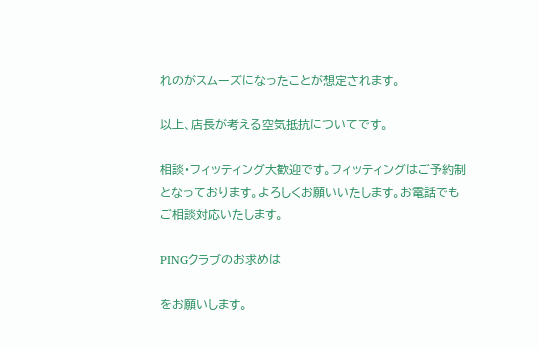れのがスムーズになったことが想定されます。

以上、店長が考える空気抵抗についてです。

相談・フィッティング大歓迎です。フィッティングはご予約制となっております。よろしくお願いいたします。お電話でもご相談対応いたします。

PINGクラブのお求めは

をお願いします。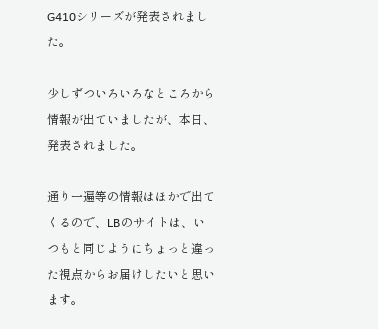G410シリーズが発表されました。

少しずついろいろなところから情報が出ていましたが、本日、発表されました。

通り一遍等の情報はほかで出てくるので、LBのサイトは、いつもと同じようにちょっと違った視点からお届けしたいと思います。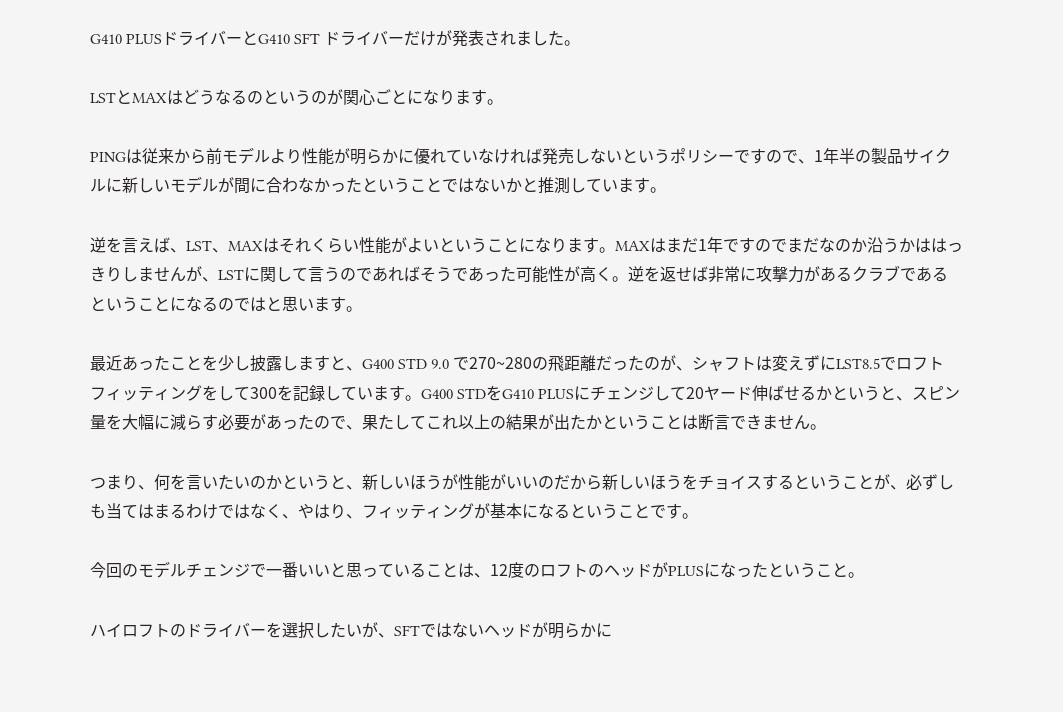G410 PLUSドライバーとG410 SFT ドライバーだけが発表されました。

LSTとMAXはどうなるのというのが関心ごとになります。

PINGは従来から前モデルより性能が明らかに優れていなければ発売しないというポリシーですので、1年半の製品サイクルに新しいモデルが間に合わなかったということではないかと推測しています。

逆を言えば、LST、MAXはそれくらい性能がよいということになります。MAXはまだ1年ですのでまだなのか沿うかははっきりしませんが、LSTに関して言うのであればそうであった可能性が高く。逆を返せば非常に攻撃力があるクラブであるということになるのではと思います。

最近あったことを少し披露しますと、G400 STD 9.0 で270~280の飛距離だったのが、シャフトは変えずにLST8.5でロフトフィッティングをして300を記録しています。G400 STDをG410 PLUSにチェンジして20ヤード伸ばせるかというと、スピン量を大幅に減らす必要があったので、果たしてこれ以上の結果が出たかということは断言できません。

つまり、何を言いたいのかというと、新しいほうが性能がいいのだから新しいほうをチョイスするということが、必ずしも当てはまるわけではなく、やはり、フィッティングが基本になるということです。

今回のモデルチェンジで一番いいと思っていることは、12度のロフトのヘッドがPLUSになったということ。

ハイロフトのドライバーを選択したいが、SFTではないヘッドが明らかに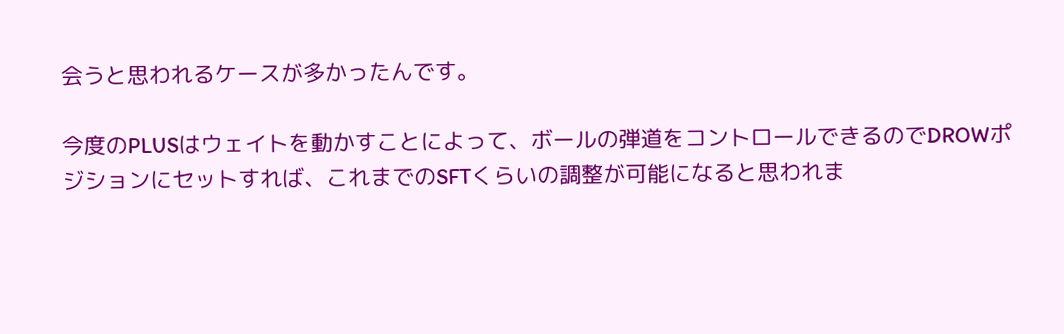会うと思われるケースが多かったんです。

今度のPLUSはウェイトを動かすことによって、ボールの弾道をコントロールできるのでDROWポジションにセットすれば、これまでのSFTくらいの調整が可能になると思われま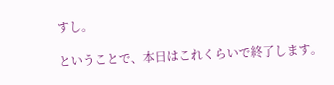すし。

ということで、本日はこれくらいで終了します。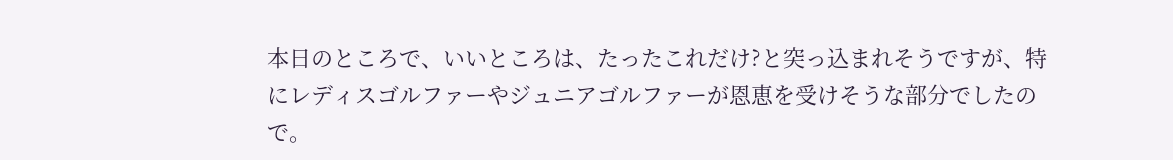本日のところで、いいところは、たったこれだけ?と突っ込まれそうですが、特にレディスゴルファーやジュニアゴルファーが恩恵を受けそうな部分でしたので。